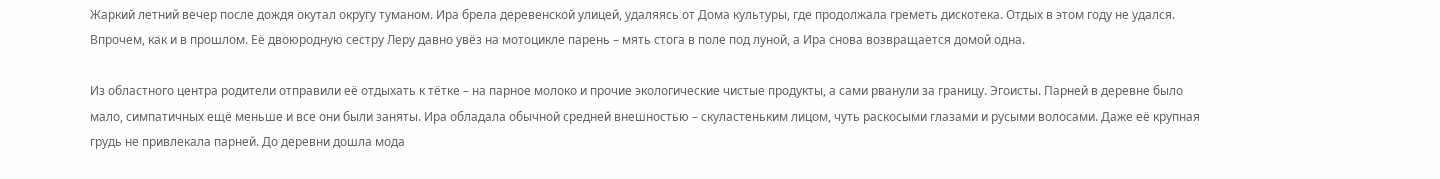Жаркий летний вечер после дождя окутал округу туманом. Ира брела деревенской улицей, удаляясь от Дома культуры, где продолжала греметь дискотека. Отдых в этом году не удался. Впрочем, как и в прошлом. Её двоюродную сестру Леру давно увёз на мотоцикле парень – мять стога в поле под луной, а Ира снова возвращается домой одна.

Из областного центра родители отправили её отдыхать к тётке – на парное молоко и прочие экологические чистые продукты, а сами рванули за границу. Эгоисты. Парней в деревне было мало, симпатичных ещё меньше и все они были заняты. Ира обладала обычной средней внешностью – скуластеньким лицом, чуть раскосыми глазами и русыми волосами. Даже её крупная грудь не привлекала парней. До деревни дошла мода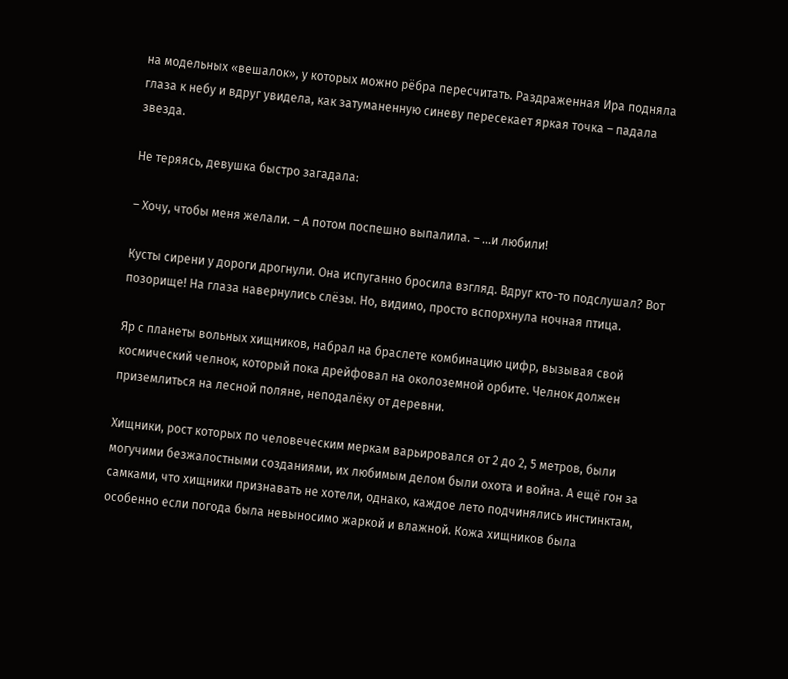на модельных «вешалок», у которых можно рёбра пересчитать. Раздраженная Ира подняла глаза к небу и вдруг увидела, как затуманенную синеву пересекает яркая точка – падала звезда.

Не теряясь, девушка быстро загадала:

– Хочу, чтобы меня желали. – А потом поспешно выпалила. – …и любили!

Кусты сирени у дороги дрогнули. Она испуганно бросила взгляд. Вдруг кто-то подслушал? Вот позорище! На глаза навернулись слёзы. Но, видимо, просто вспорхнула ночная птица.

Яр с планеты вольных хищников, набрал на браслете комбинацию цифр, вызывая свой космический челнок, который пока дрейфовал на околоземной орбите. Челнок должен приземлиться на лесной поляне, неподалёку от деревни.

Хищники, рост которых по человеческим меркам варьировался от 2 до 2, 5 метров, были могучими безжалостными созданиями, их любимым делом были охота и война. А ещё гон за самками, что хищники признавать не хотели, однако, каждое лето подчинялись инстинктам, особенно если погода была невыносимо жаркой и влажной. Кожа хищников была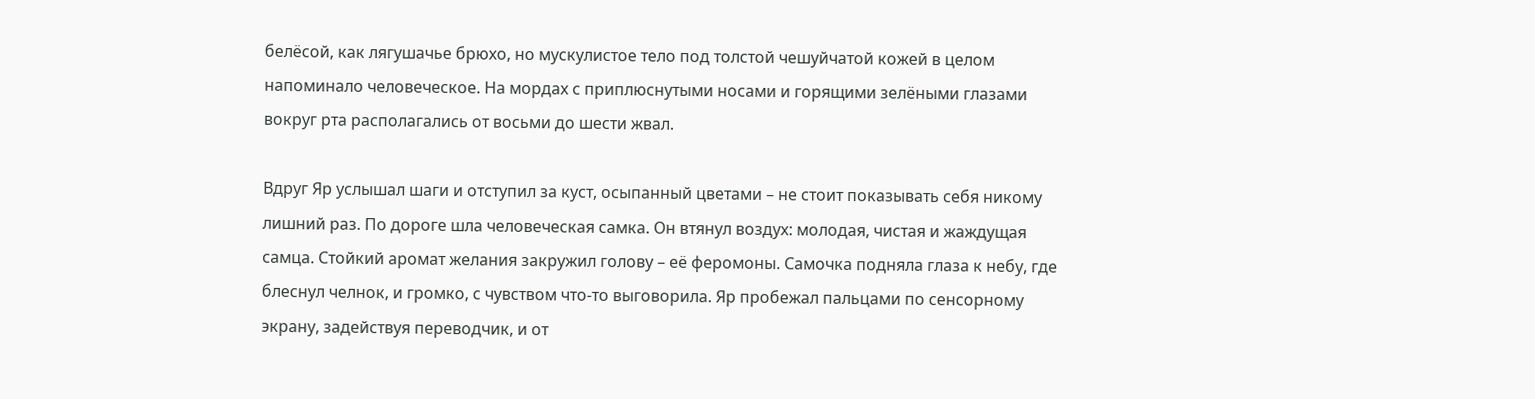белёсой, как лягушачье брюхо, но мускулистое тело под толстой чешуйчатой кожей в целом напоминало человеческое. На мордах с приплюснутыми носами и горящими зелёными глазами вокруг рта располагались от восьми до шести жвал.

Вдруг Яр услышал шаги и отступил за куст, осыпанный цветами – не стоит показывать себя никому лишний раз. По дороге шла человеческая самка. Он втянул воздух: молодая, чистая и жаждущая самца. Стойкий аромат желания закружил голову – её феромоны. Самочка подняла глаза к небу, где блеснул челнок, и громко, с чувством что-то выговорила. Яр пробежал пальцами по сенсорному экрану, задействуя переводчик, и от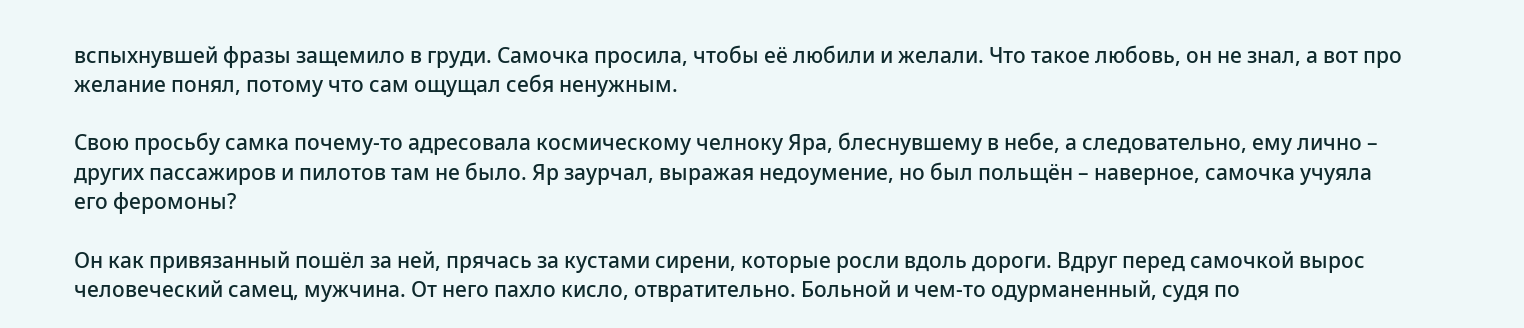вспыхнувшей фразы защемило в груди. Самочка просила, чтобы её любили и желали. Что такое любовь, он не знал, а вот про желание понял, потому что сам ощущал себя ненужным.

Свою просьбу самка почему-то адресовала космическому челноку Яра, блеснувшему в небе, а следовательно, ему лично – других пассажиров и пилотов там не было. Яр заурчал, выражая недоумение, но был польщён – наверное, самочка учуяла его феромоны?

Он как привязанный пошёл за ней, прячась за кустами сирени, которые росли вдоль дороги. Вдруг перед самочкой вырос человеческий самец, мужчина. От него пахло кисло, отвратительно. Больной и чем-то одурманенный, судя по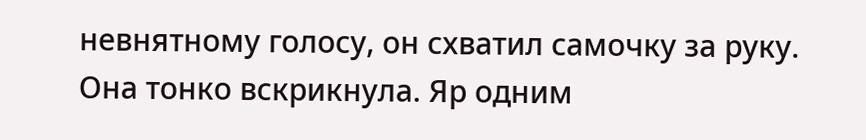невнятному голосу, он схватил самочку за руку. Она тонко вскрикнула. Яр одним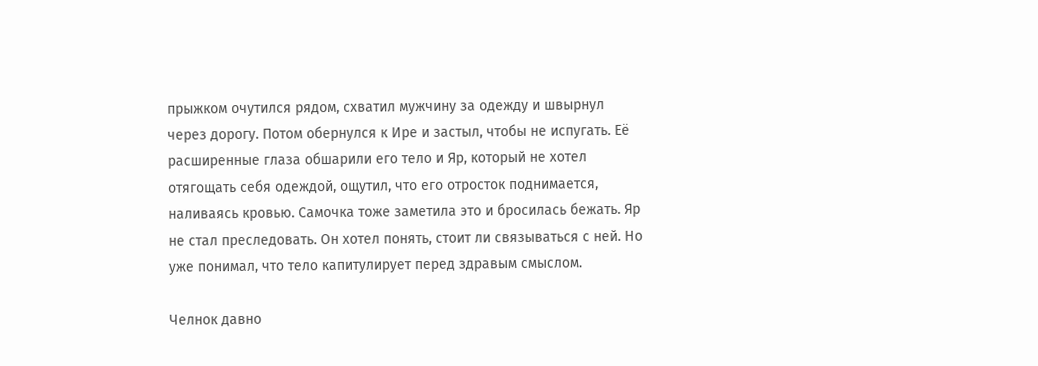прыжком очутился рядом, схватил мужчину за одежду и швырнул через дорогу. Потом обернулся к Ире и застыл, чтобы не испугать. Её расширенные глаза обшарили его тело и Яр, который не хотел отягощать себя одеждой, ощутил, что его отросток поднимается, наливаясь кровью. Самочка тоже заметила это и бросилась бежать. Яр не стал преследовать. Он хотел понять, стоит ли связываться с ней. Но уже понимал, что тело капитулирует перед здравым смыслом.

Челнок давно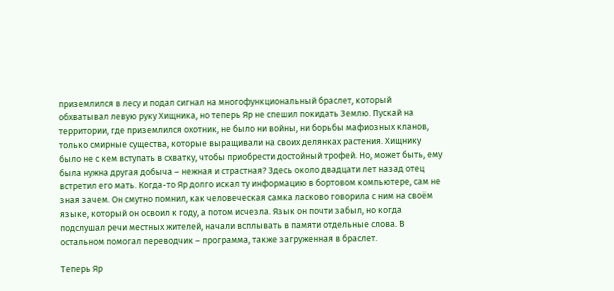приземлился в лесу и подал сигнал на многофункциональный браслет, который обхватывал левую руку Хищника, но теперь Яр не спешил покидать Землю. Пускай на территории, где приземлился охотник, не было ни войны, ни борьбы мафиозных кланов, только смирные существа, которые выращивали на своих делянках растения. Хищнику было не с кем вступать в схватку, чтобы приобрести достойный трофей. Но, может быть, ему была нужна другая добыча – нежная и страстная? Здесь около двадцати лет назад отец встретил его мать. Когда-то Яр долго искал ту информацию в бортовом компьютере, сам не зная зачем. Он смутно помнил, как человеческая самка ласково говорила с ним на своём языке, который он освоил к году, а потом исчезла. Язык он почти забыл, но когда подслушал речи местных жителей, начали всплывать в памяти отдельные слова. В остальном помогал переводчик – программа, также загруженная в браслет.

Теперь Яр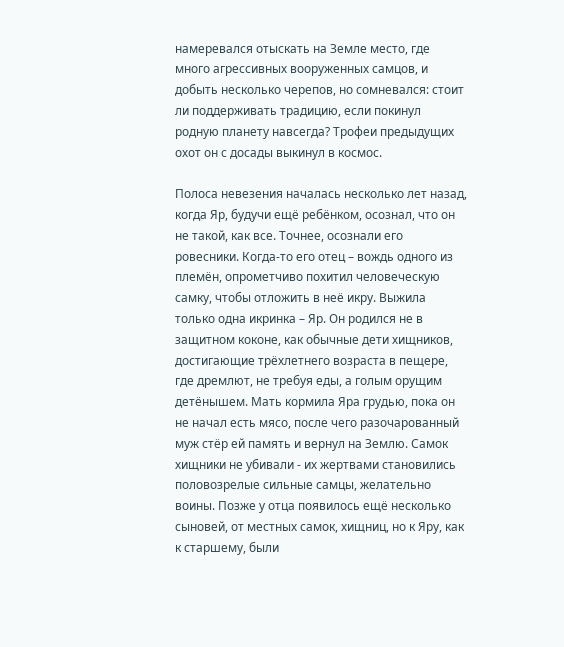намеревался отыскать на Земле место, где много агрессивных вооруженных самцов, и добыть несколько черепов, но сомневался: стоит ли поддерживать традицию, если покинул родную планету навсегда? Трофеи предыдущих охот он с досады выкинул в космос.

Полоса невезения началась несколько лет назад, когда Яр, будучи ещё ребёнком, осознал, что он не такой, как все. Точнее, осознали его ровесники. Когда-то его отец – вождь одного из племён, опрометчиво похитил человеческую самку, чтобы отложить в неё икру. Выжила только одна икринка – Яр. Он родился не в защитном коконе, как обычные дети хищников, достигающие трёхлетнего возраста в пещере, где дремлют, не требуя еды, а голым орущим детёнышем. Мать кормила Яра грудью, пока он не начал есть мясо, после чего разочарованный муж стёр ей память и вернул на Землю. Самок хищники не убивали - их жертвами становились половозрелые сильные самцы, желательно воины. Позже у отца появилось ещё несколько сыновей, от местных самок, хищниц, но к Яру, как к старшему, были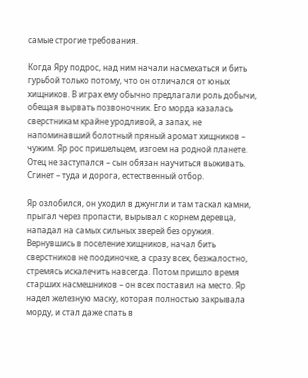самые строгие требования.

Когда Яру подрос, над ним начали насмехаться и бить гурьбой только потому, что он отличался от юных хищников. В играх ему обычно предлагали роль добычи, обещая вырвать позвоночник. Его морда казалась сверстникам крайне уродливой, а запах, не напоминавший болотный пряный аромат хищников – чужим. Яр рос пришельцем, изгоем на родной планете. Отец не заступался – сын обязан научиться выживать. Сгинет – туда и дорога, естественный отбор.

Яр озлобился, он уходил в джунгли и там таскал камни, прыгал через пропасти, вырывал с корнем деревца, нападал на самых сильных зверей без оружия. Вернувшись в поселение хищников, начал бить сверстников не поодиночке, а сразу всех, безжалостно, стремясь искалечить навсегда. Потом пришло время старших насмешников – он всех поставил на место. Яр надел железную маску, которая полностью закрывала морду, и стал даже спать в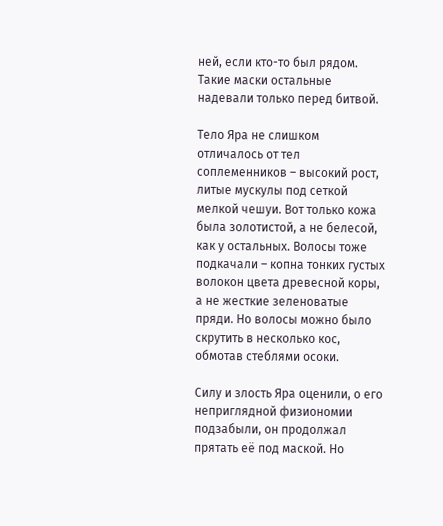ней, если кто-то был рядом. Такие маски остальные надевали только перед битвой.

Тело Яра не слишком отличалось от тел соплеменников – высокий рост, литые мускулы под сеткой мелкой чешуи. Вот только кожа была золотистой, а не белесой, как у остальных. Волосы тоже подкачали – копна тонких густых волокон цвета древесной коры, а не жесткие зеленоватые пряди. Но волосы можно было скрутить в несколько кос, обмотав стеблями осоки.

Силу и злость Яра оценили, о его неприглядной физиономии подзабыли, он продолжал прятать её под маской. Но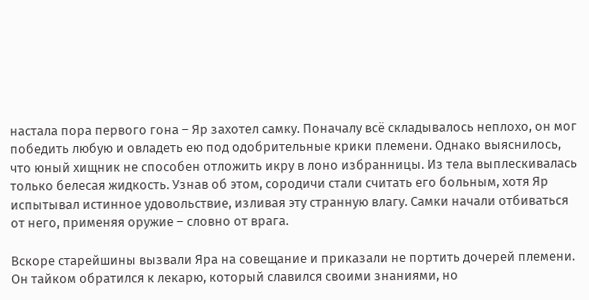настала пора первого гона – Яр захотел самку. Поначалу всё складывалось неплохо, он мог победить любую и овладеть ею под одобрительные крики племени. Однако выяснилось, что юный хищник не способен отложить икру в лоно избранницы. Из тела выплескивалась только белесая жидкость. Узнав об этом, сородичи стали считать его больным, хотя Яр испытывал истинное удовольствие, изливая эту странную влагу. Самки начали отбиваться от него, применяя оружие – словно от врага.

Вскоре старейшины вызвали Яра на совещание и приказали не портить дочерей племени. Он тайком обратился к лекарю, который славился своими знаниями, но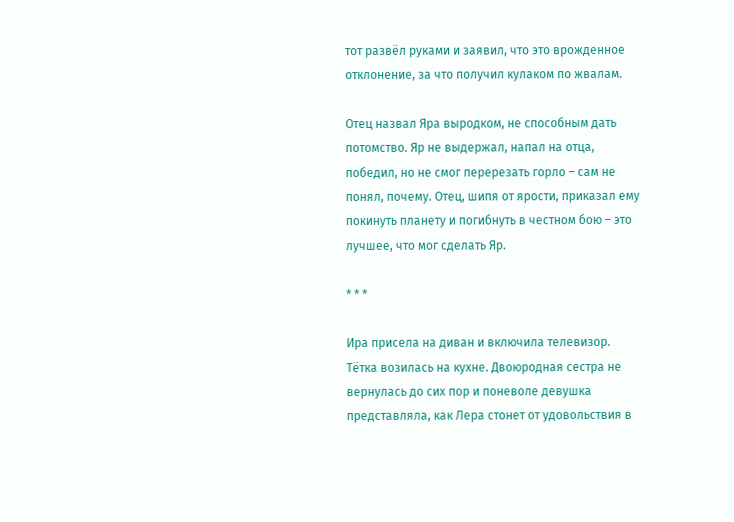тот развёл руками и заявил, что это врожденное отклонение, за что получил кулаком по жвалам.

Отец назвал Яра выродком, не способным дать потомство. Яр не выдержал, напал на отца, победил, но не смог перерезать горло – сам не понял, почему. Отец, шипя от ярости, приказал ему покинуть планету и погибнуть в честном бою – это лучшее, что мог сделать Яр.

* * *

Ира присела на диван и включила телевизор. Тётка возилась на кухне. Двоюродная сестра не вернулась до сих пор и поневоле девушка представляла, как Лера стонет от удовольствия в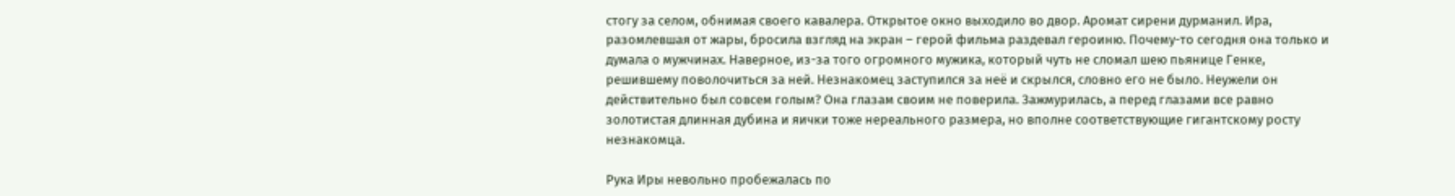стогу за селом, обнимая своего кавалера. Открытое окно выходило во двор. Аромат сирени дурманил. Ира, разомлевшая от жары, бросила взгляд на экран – герой фильма раздевал героиню. Почему-то сегодня она только и думала о мужчинах. Наверное, из-за того огромного мужика, который чуть не сломал шею пьянице Генке, решившему поволочиться за ней. Незнакомец заступился за неё и скрылся, словно его не было. Неужели он действительно был совсем голым? Она глазам своим не поверила. Зажмурилась, а перед глазами все равно золотистая длинная дубина и яички тоже нереального размера, но вполне соответствующие гигантскому росту незнакомца.

Рука Иры невольно пробежалась по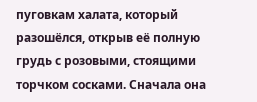пуговкам халата, который разошёлся, открыв её полную грудь с розовыми, стоящими торчком сосками. Сначала она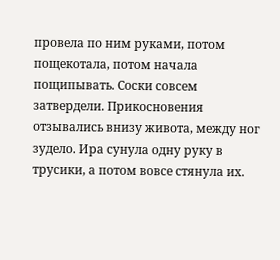провела по ним руками, потом пощекотала, потом начала пощипывать. Соски совсем затвердели. Прикосновения отзывались внизу живота, между ног зудело. Ира сунула одну руку в трусики, а потом вовсе стянула их.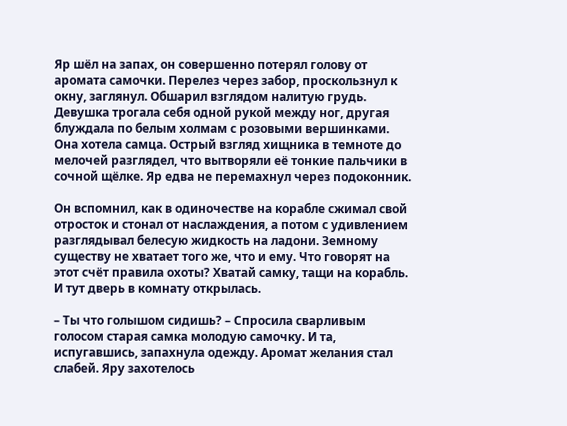Яр шёл на запах, он совершенно потерял голову от аромата самочки. Перелез через забор, проскользнул к окну, заглянул. Обшарил взглядом налитую грудь. Девушка трогала себя одной рукой между ног, другая блуждала по белым холмам с розовыми вершинками. Она хотела самца. Острый взгляд хищника в темноте до мелочей разглядел, что вытворяли её тонкие пальчики в сочной щёлке. Яр едва не перемахнул через подоконник.

Он вспомнил, как в одиночестве на корабле сжимал свой отросток и стонал от наслаждения, а потом с удивлением разглядывал белесую жидкость на ладони. Земному существу не хватает того же, что и ему. Что говорят на этот счёт правила охоты? Хватай самку, тащи на корабль. И тут дверь в комнату открылась.

– Ты что голышом сидишь? – Спросила сварливым голосом старая самка молодую самочку. И та, испугавшись, запахнула одежду. Аромат желания стал слабей. Яру захотелось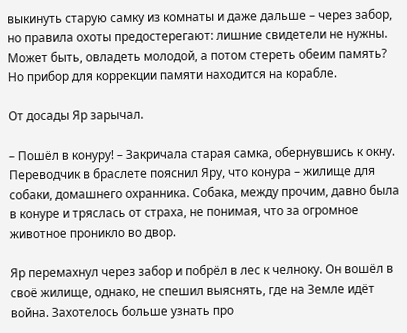выкинуть старую самку из комнаты и даже дальше – через забор, но правила охоты предостерегают: лишние свидетели не нужны. Может быть, овладеть молодой, а потом стереть обеим память? Но прибор для коррекции памяти находится на корабле.

От досады Яр зарычал.

– Пошёл в конуру! – Закричала старая самка, обернувшись к окну. Переводчик в браслете пояснил Яру, что конура – жилище для собаки, домашнего охранника. Собака, между прочим, давно была в конуре и тряслась от страха, не понимая, что за огромное животное проникло во двор.

Яр перемахнул через забор и побрёл в лес к челноку. Он вошёл в своё жилище, однако, не спешил выяснять, где на Земле идёт война. Захотелось больше узнать про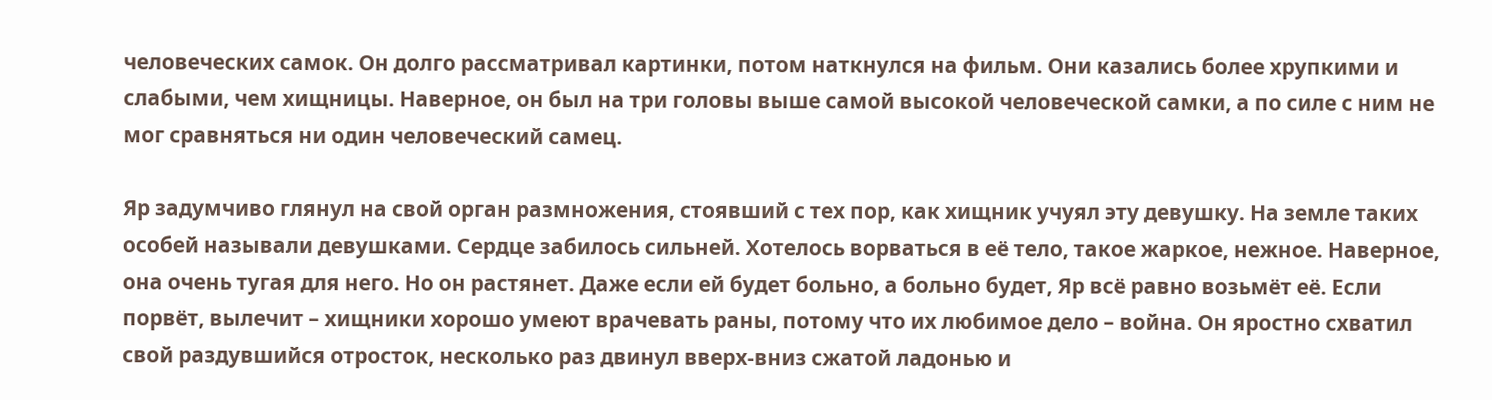человеческих самок. Он долго рассматривал картинки, потом наткнулся на фильм. Они казались более хрупкими и слабыми, чем хищницы. Наверное, он был на три головы выше самой высокой человеческой самки, а по силе с ним не мог сравняться ни один человеческий самец.

Яр задумчиво глянул на свой орган размножения, стоявший с тех пор, как хищник учуял эту девушку. На земле таких особей называли девушками. Сердце забилось сильней. Хотелось ворваться в её тело, такое жаркое, нежное. Наверное, она очень тугая для него. Но он растянет. Даже если ей будет больно, а больно будет, Яр всё равно возьмёт её. Если порвёт, вылечит – хищники хорошо умеют врачевать раны, потому что их любимое дело – война. Он яростно схватил свой раздувшийся отросток, несколько раз двинул вверх-вниз сжатой ладонью и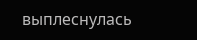выплеснулась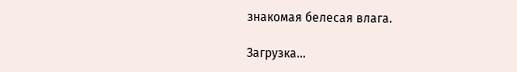знакомая белесая влага.

Загрузка...